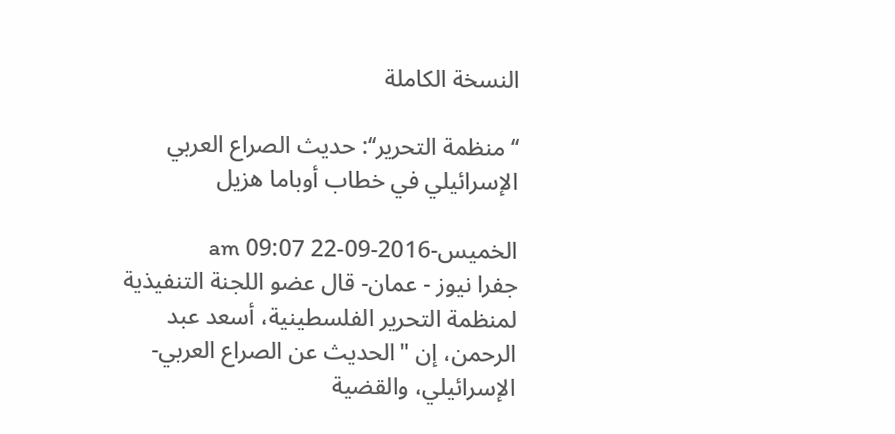النسخة الكاملة

‘‘منظمة التحرير‘‘: حديث الصراع العربي الإسرائيلي في خطاب أوباما هزيل

الخميس-2016-09-22 09:07 am
جفرا نيوز - عمان- قال عضو اللجنة التنفيذية لمنظمة التحرير الفلسطينية، أسعد عبد الرحمن، إن "الحديث عن الصراع العربي- الإسرائيلي، والقضية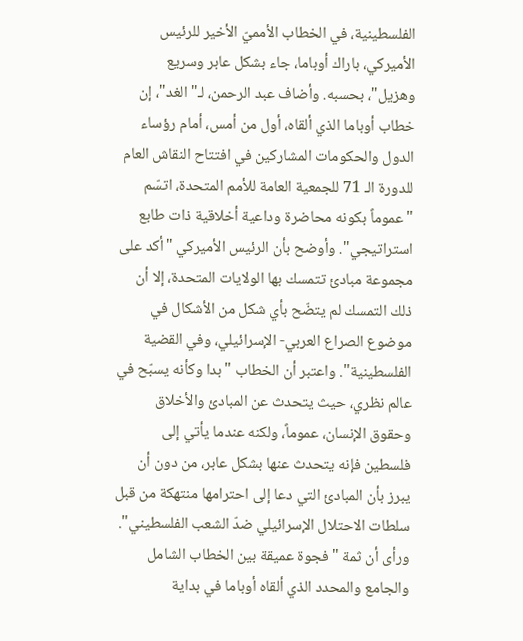الفلسطينية، في الخطاب الأمميّ الأخير للرئيس الأميركي، باراك أوباما، جاء بشكل عابر وسريع وهزيل"، بحسبه. وأضاف عبد الرحمن، لـ"الغد"، إن خطاب أوباما الذي ألقاه، أول من أمس، أمام رؤساء الدول والحكومات المشاركين في افتتاح النقاش العام للدورة الـ 71 للجمعية العامة للأمم المتحدة، اتسّم "عموماً بكونه محاضرة وداعية أخلاقية ذات طابع استراتيجي". وأوضح بأن الرئيس الأميركي "أكد على مجموعة مبادئ تتمسك بها الولايات المتحدة، إلا أن ذلك التمسك لم يتضّح بأي شكل من الأشكال في موضوع الصراع العربي- الإسرائيلي، وفي القضية الفلسطينية". واعتبر أن الخطاب "بدا وكأنه يسبّح في عالم نظري، حيث يتحدث عن المبادئ والأخلاق وحقوق الإنسان، عموماً، ولكنه عندما يأتي إلى فلسطين فإنه يتحدث عنها بشكل عابر، من دون أن يبرز بأن المبادئ التي دعا إلى احترامها منتهكة من قبل سلطات الاحتلال الإسرائيلي ضدّ الشعب الفلسطيني". ورأى أن ثمة "فجوة عميقة بين الخطاب الشامل والجامع والمحدد الذي ألقاه أوباما في بداية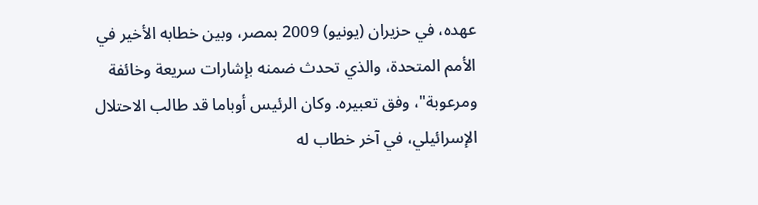عهده، في حزيران (يونيو) 2009 بمصر، وبين خطابه الأخير في الأمم المتحدة، والذي تحدث ضمنه بإشارات سريعة وخائفة ومرعوبة"، وفق تعبيره. وكان الرئيس أوباما قد طالب الاحتلال الإسرائيلي، في آخر خطاب له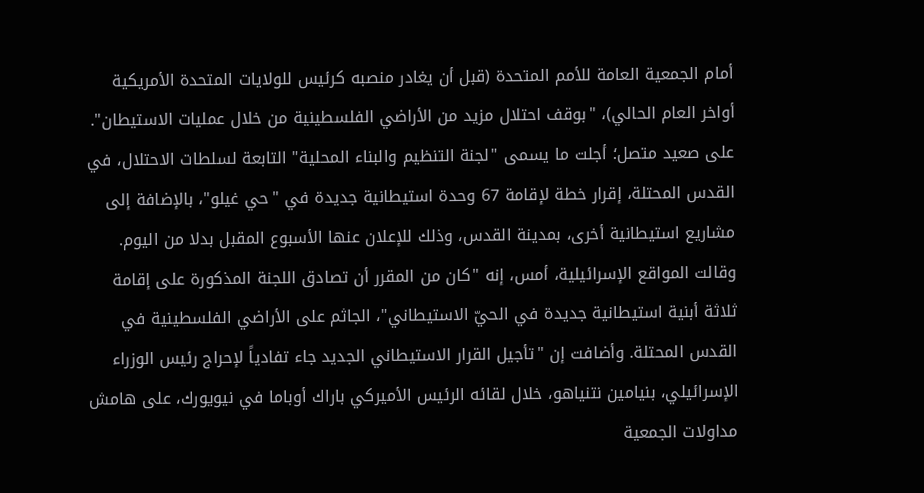أمام الجمعية العامة للأمم المتحدة (قبل أن يغادر منصبه كرئيس للولايات المتحدة الأمريكية أواخر العام الحالي)، "بوقف احتلال مزيد من الأراضي الفلسطينية من خلال عمليات الاستيطان". على صعيد متصل؛ أجلت ما يسمى "لجنة التنظيم والبناء المحلية" التابعة لسلطات الاحتلال، في القدس المحتلة، إقرار خطة لإقامة 67 وحدة استيطانية جديدة في "حي غيلو"، بالإضافة إلى مشاريع استيطانية أخرى، بمدينة القدس، وذلك للإعلان عنها الأسبوع المقبل بدلا من اليوم. وقالت المواقع الإسرائيلية، أمس، إنه "كان من المقرر أن تصادق اللجنة المذكورة على إقامة ثلاثة أبنية استيطانية جديدة في الحيّ الاستيطاني"، الجاثم على الأراضي الفلسطينية في القدس المحتلة. وأضافت إن "تأجيل القرار الاستيطاني الجديد جاء تفادياً لإحراج رئيس الوزراء الإسرائيلي، بنيامين نتنياهو، خلال لقائه الرئيس الأميركي باراك أوباما في نيويورك، على هامش مداولات الجمعية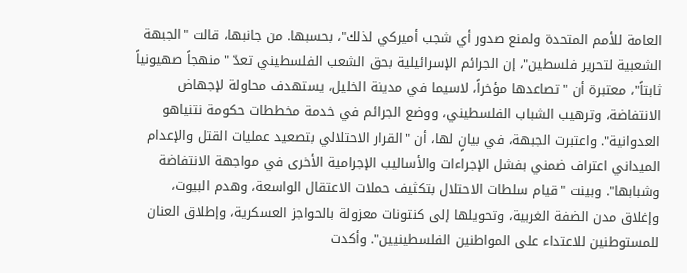العامة للأمم المتحدة ولمنع صدور أي شجب أميركي لذلك"، بحسبها. من جانبها، قالت "الجبهة الشعبية لتحرير فلسطين"، إن الجرائم الإسرائيلية بحق الشعب الفلسطيني تعدّ "منهجاً صهيونياً ثابتاً"، معتبرة أن "تصاعدها مؤخراً، لاسيما في مدينة الخليل، يستهدف محاولة لإجهاض الانتفاضة، وترهيب الشباب الفلسطيني، ووضع الجرائم في خدمة مخططات حكومة نتنياهو العدوانية". واعتبرت الجبهة، في بيانٍ لها، أن "القرار الاحتلالي بتصعيد عمليات القتل والإعدام الميداني اعتراف ضمني بفشل الإجراءات والأساليب الإجرامية الأخرى في مواجهة الانتفاضة وشبابها". وبينت "قيام سلطات الاحتلال بتكثيف حملات الاعتقال الواسعة، وهدم البيوت، وإغلاق مدن الضفة الغربية، وتحويلها إلى كنتونات معزولة بالحواجز العسكرية، وإطلاق العنان للمستوطنين للاعتداء على المواطنين الفلسطينيين". وأكدت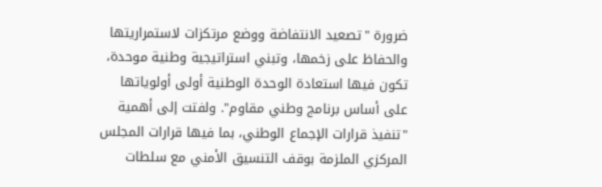ضرورة "تصعيد الانتفاضة ووضع مرتكزات لاستمراريتها والحفاظ على زخمها، وتبني استراتيجية وطنية موحدة، تكون فيها استعادة الوحدة الوطنية أولى أولوياتها على أساس برنامج وطني مقاوم". ولفتت إلى أهمية "تنفيذ قرارات الإجماع الوطني، بما فيها قرارات المجلس المركزي الملزمة بوقف التنسيق الأمني مع سلطات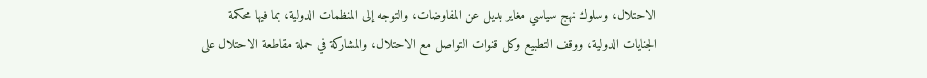الاحتلال، وسلوك نهج سياسي مغاير بديل عن المفاوضات، والتوجه إلى المنظمات الدولية، بما فيها محكمة الجنايات الدولية، ووقف التطبيع وكل قنوات التواصل مع الاحتلال، والمشاركة في حملة مقاطعة الاحتلال على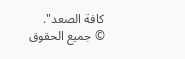كافة الصعد".
© جميع الحقوق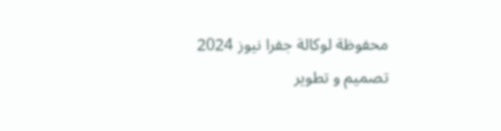محفوظة لوكالة جفرا نيوز 2024
تصميم و تطوير